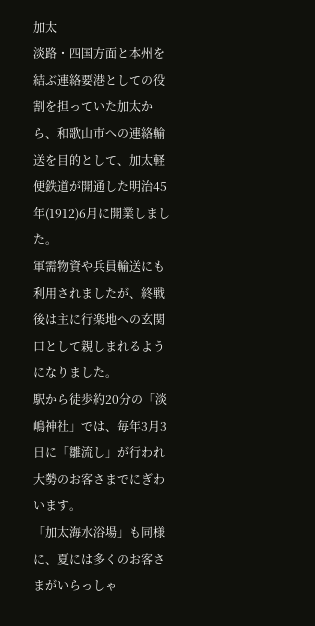加太
淡路・四国方面と本州を結ぶ連絡要港としての役割を担っていた加太から、和歌山市への連絡輸送を目的として、加太軽便鉄道が開通した明治45年(1912)6月に開業しました。
軍需物資や兵員輸送にも利用されましたが、終戦後は主に行楽地への玄関口として親しまれるようになりました。
駅から徒歩約20分の「淡嶋神社」では、毎年3月3日に「雛流し」が行われ大勢のお客さまでにぎわいます。
「加太海水浴場」も同様に、夏には多くのお客さまがいらっしゃ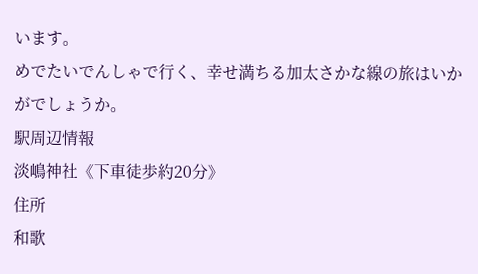います。
めでたいでんしゃで行く、幸せ満ちる加太さかな線の旅はいかがでしょうか。
駅周辺情報
淡嶋神社《下車徒歩約20分》
住所
和歌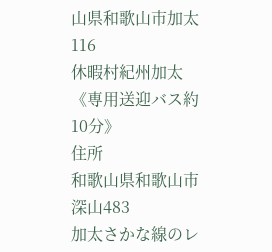山県和歌山市加太116
休暇村紀州加太《専用送迎バス約10分》
住所
和歌山県和歌山市深山483
加太さかな線のレ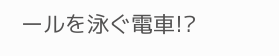ールを泳ぐ電車!?